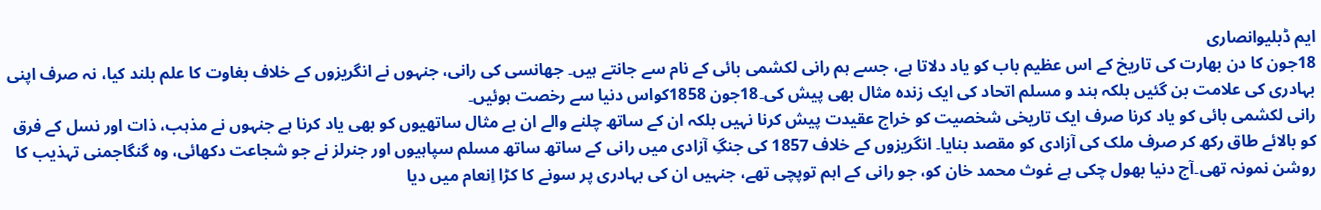ایم ڈبلیوانصاری
18جون کا دن بھارت کی تاریخ کے اس عظیم باب کو یاد دلاتا ہے، جسے ہم رانی لکشمی بائی کے نام سے جانتے ہیں۔ جھانسی کی رانی، جنہوں نے انگریزوں کے خلاف بغاوت کا علم بلند کیا، نہ صرف اپنی بہادری کی علامت بن گئیں بلکہ ہند و مسلم اتحاد کی ایک زندہ مثال بھی پیش کی۔18جون 1858کواس دنیا سے رخصت ہوئیں۔
رانی لکشمی بائی کو یاد کرنا صرف ایک تاریخی شخصیت کو خراج عقیدت پیش کرنا نہیں بلکہ ان کے ساتھ چلنے والے ان بے مثال ساتھیوں کو بھی یاد کرنا ہے جنہوں نے مذہب، ذات اور نسل کے فرق کو بالائے طاق رکھ کر صرف ملک کی آزادی کو مقصد بنایا۔ انگریزوں کے خلاف 1857 کی جنگِ آزادی میں رانی کے ساتھ ساتھ مسلم سپاہیوں اور جنرلز نے جو شجاعت دکھائی، وہ گنگاجمنی تہذیب کا روشن نمونہ تھی۔آج دنیا بھول چکی ہے غوث محمد خان کو، جو رانی کے اہم توپچی تھے، جنہیں ان کی بہادری پر سونے کا کڑا اِنعام میں دیا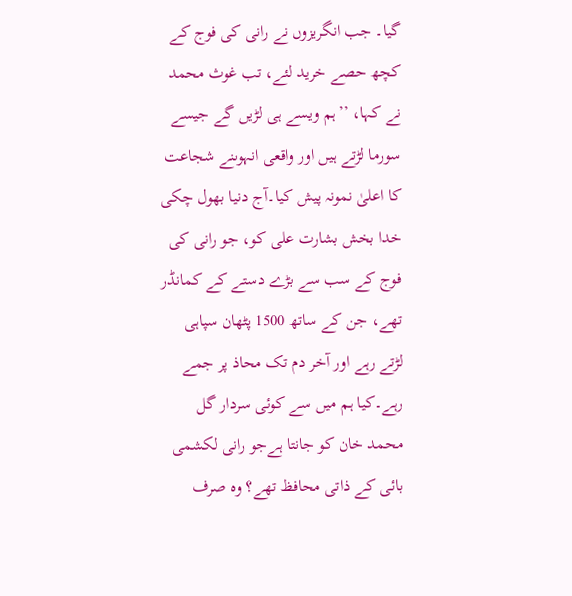گیا۔ جب انگریزوں نے رانی کی فوج کے کچھ حصے خرید لئے، تب غوث محمد نے کہا، ’’ہم ویسے ہی لڑیں گے جیسے سورما لڑتے ہیں اور واقعی انہوںنے شجاعت کا اعلیٰ نمونہ پیش کیا۔آج دنیا بھول چکی خدا بخش بشارت علی کو، جو رانی کی فوج کے سب سے بڑے دستے کے کمانڈر تھے، جن کے ساتھ 1500 پٹھان سپاہی لڑتے رہے اور آخر دم تک محاذ پر جمے رہے۔کیا ہم میں سے کوئی سردار گل محمد خان کو جانتا ہےجو رانی لکشمی بائی کے ذاتی محافظ تھے؟ وہ صرف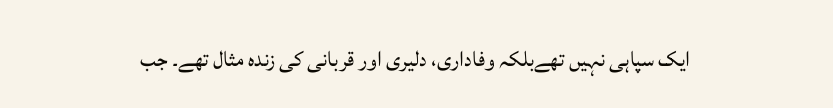ایک سپاہی نہیں تھےبلکہ وفاداری، دلیری اور قربانی کی زندہ مثال تھے۔ جب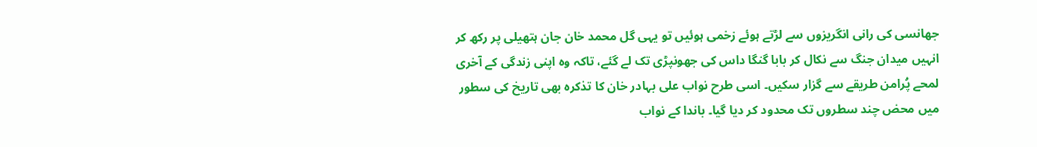جھانسی کی رانی انگریزوں سے لڑتے ہوئے زخمی ہوئیں تو یہی گل محمد خان جان ہتھیلی پر رکھ کر انہیں میدان جنگ سے نکال کر بابا گنگا داس کی جھونپڑی تک لے گئے، تاکہ وہ اپنی زندگی کے آخری لمحے پُرامن طریقے سے گزار سکیں۔ اسی طرح نواب علی بہادر خان کا تذکرہ بھی تاریخ کی سطور میں محض چند سطروں تک محدود کر دیا گیا۔ باندا کے نواب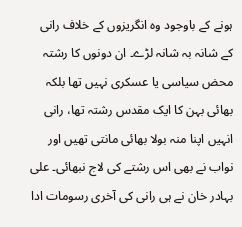ہونے کے باوجود وہ انگریزوں کے خلاف رانی کے شانہ بہ شانہ لڑے۔ ان دونوں کا رشتہ محض سیاسی یا عسکری نہیں تھا بلکہ بھائی بہن کا ایک مقدس رشتہ تھا، رانی انہیں اپنا منہ بولا بھائی مانتی تھیں اور نواب نے بھی اس رشتے کی لاج نبھائی۔ علی بہادر خان نے ہی رانی کی آخری رسومات ادا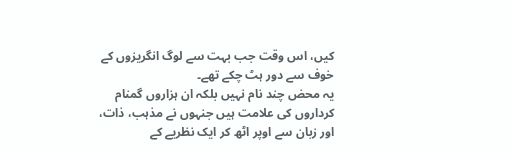کیں، اس وقت جب بہت سے لوگ انگریزوں کے خوف سے دور ہٹ چکے تھے۔
یہ محض چند نام نہیں بلکہ ان ہزاروں گمنام کرداروں کی علامت ہیں جنہوں نے مذہب، ذات، اور زبان سے اوپر اٹھ کر ایک نظریے کے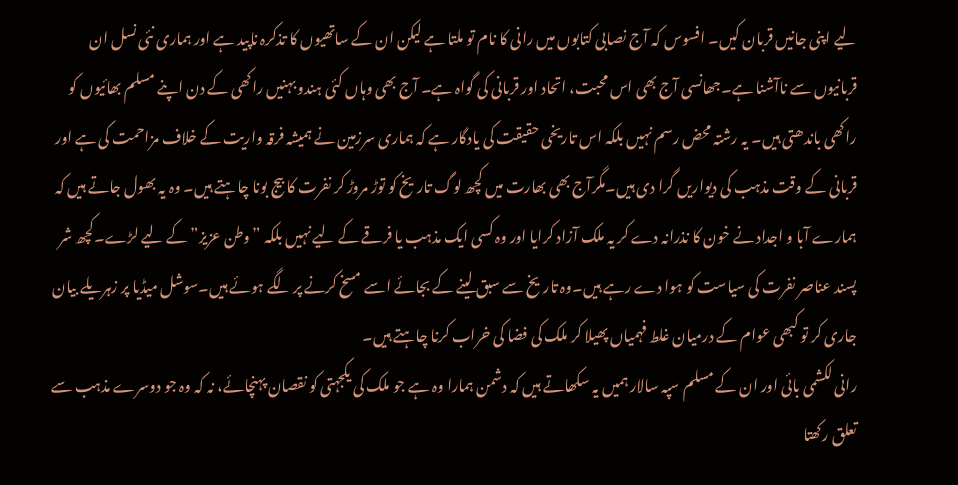لیے اپنی جانیں قربان کیں۔ افسوس کہ آج نصابی کتابوں میں رانی کا نام تو ملتا ہے لیکن ان کے ساتھیوں کا تذکرہ ناپید ہے اور ہماری نئی نسل ان قربانیوں سے ناآشنا ہے۔جھانسی آج بھی اس محبت، اتحاد اور قربانی کی گواہ ہے۔ آج بھی وہاں کئی ہندو بہنیں راکھی کے دن اپنے مسلم بھائیوں کو راکھی باندھتی ہیں۔ یہ رشتہ محض رسم نہیں بلکہ اس تاریخی حقیقت کی یادگار ہے کہ ہماری سرزمین نے ہمیشہ فرقہ واریت کے خلاف مزاحمت کی ہے اور قربانی کے وقت مذہب کی دیواریں گرا دی ہیں۔مگرآج بھی بھارت میں کچھ لوگ تاریخ کو توڑ مروڑ کر نفرت کا بیج بونا چاہتے ہیں۔ وہ یہ بھول جاتے ہیں کہ ہمارے آبا و اجداد نے خون کا نذرانہ دے کر یہ ملک آزاد کرایا اور وہ کسی ایک مذہب یا فرقے کے لیے نہیں بلکہ ”وطن عزیز” کے لیے لڑے۔کچھ شر پسند عناصر نفرت کی سیاست کو ہوا دے رہے ہیں۔وہ تاریخ سے سبق لینے کے بجائے اسے مسخ کرنے پر لگے ہوئے ہیں۔سوشل میڈیا پر زہریلے بیان جاری کر تو کبھی عوام کے درمیان غلط فہمیاں پھیلا کر ملک کی فضا کی خراب کرنا چاہتے ہیں۔
رانی لکشمی بائی اور ان کے مسلم سپہ سالار ہمیں یہ سکھاتے ہیں کہ دشمن ہمارا وہ ہے جو ملک کی یکجہتی کو نقصان پہنچائے، نہ کہ وہ جو دوسرے مذہب سے تعلق رکھتا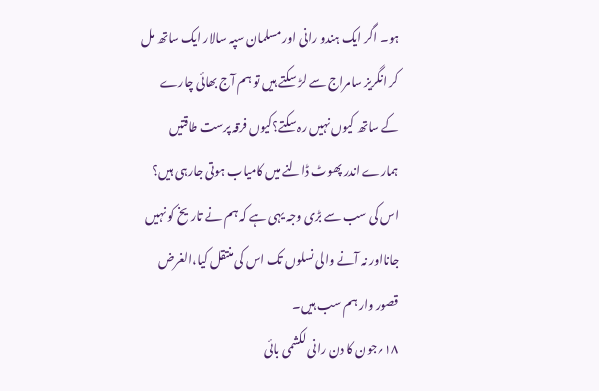ہو۔ اگر ایک ہندو رانی اور مسلمان سپہ سالار ایک ساتھ مل کر انگریز سامراج سے لڑ سکتے ہیں تو ہم آج بھائی چارے کے ساتھ کیوں نہیں رہ سکتے؟کیوں فرقہ پرست طاقتیں ہمارے اندر پھوٹ ڈالنے میں کامیاب ہوتی جارہی ہیں؟ اس کی سب سے بڑی وجہ یہی ہے کہ ہم نے تاریخ کو نہیں جانااور نہ آنے والی نسلوں تک اس کی منتقل کیا،الغرض قصور وار ہم سب ہیں۔
۱۸؍جون کا دن رانی لکشمی بائی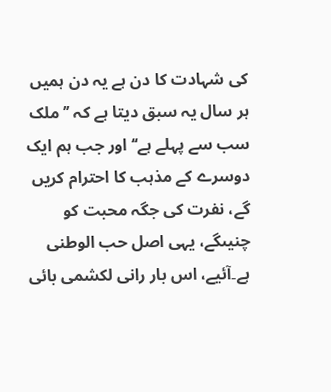کی شہادت کا دن ہے یہ دن ہمیں ہر سال یہ سبق دیتا ہے کہ ’’ملک سب سے پہلے ہے‘‘ اور جب ہم ایک دوسرے کے مذہب کا احترام کریں گے، نفرت کی جگہ محبت کو چنیںگے، یہی اصل حب الوطنی ہے۔آئیے، اس بار رانی لکشمی بائی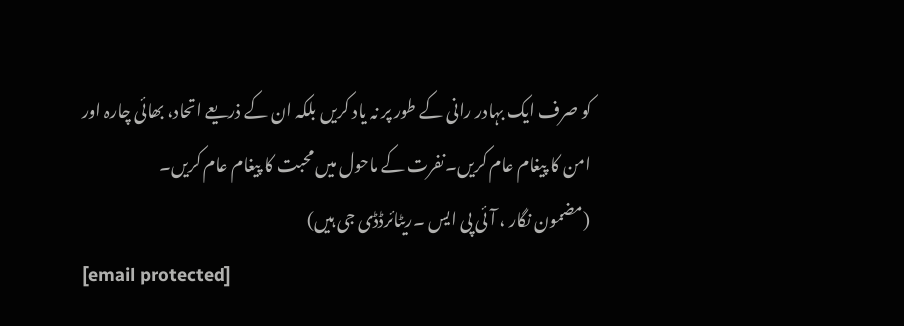کو صرف ایک بہادر رانی کے طور پر نہ یاد کریں بلکہ ان کے ذریعے اتحاد، بھائی چارہ اور امن کا پیغام عام کریں۔نفرت کے ماحول میں محبت کا پیغام عام کریں۔
(مضمون نگار ، آئی پی ایس ۔ریٹائرڈڈی جی ہیں)
[email protected]